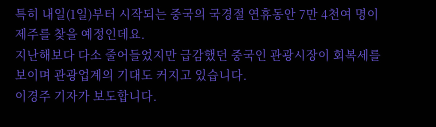특히 내일(1일)부터 시작되는 중국의 국경절 연휴동안 7만 4천여 명이 제주를 찾을 예정인데요.
지난해보다 다소 줄어들었지만 급감했던 중국인 관광시장이 회복세를 보이며 관광업계의 기대도 커지고 있습니다.
이경주 기자가 보도합니다.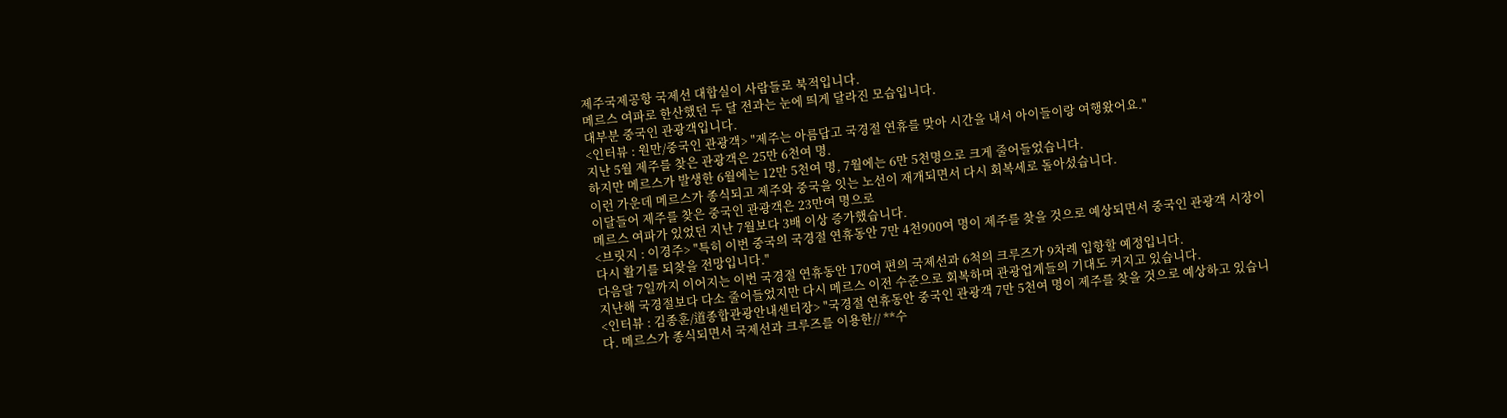제주국제공항 국제선 대합실이 사람들로 북적입니다.
메르스 여파로 한산했던 두 달 전과는 눈에 띄게 달라진 모습입니다.
대부분 중국인 관광객입니다.
<인터뷰 : 원만/중국인 관광객> "제주는 아름답고 국경절 연휴를 맞아 시간을 내서 아이들이랑 여행왔어요."
지난 5월 제주를 찾은 관광객은 25만 6천여 명.
하지만 메르스가 발생한 6월에는 12만 5천여 명, 7월에는 6만 5천명으로 크게 줄어들었습니다.
이런 가운데 메르스가 종식되고 제주와 중국을 잇는 노선이 재개되면서 다시 회복세로 돌아섰습니다.
이달들어 제주를 찾은 중국인 관광객은 23만여 명으로
메르스 여파가 있었던 지난 7월보다 3배 이상 증가했습니다.
<브릿지 : 이경주> "특히 이번 중국의 국경절 연휴동안 7만 4천900여 명이 제주를 찾을 것으로 예상되면서 중국인 관광객 시장이 다시 활기를 되찾을 전망입니다."
다음달 7일까지 이어지는 이번 국경절 연휴동안 170여 편의 국제선과 6척의 크루즈가 9차례 입항할 예정입니다.
지난해 국경절보다 다소 줄어들었지만 다시 메르스 이전 수준으로 회복하며 관광업계들의 기대도 커지고 있습니다.
<인터뷰 : 김종훈/道종합관광안내센터장> "국경절 연휴동안 중국인 관광객 7만 5천여 명이 제주를 찾을 것으로 예상하고 있습니다. 메르스가 종식되면서 국제선과 크루즈를 이용한// **수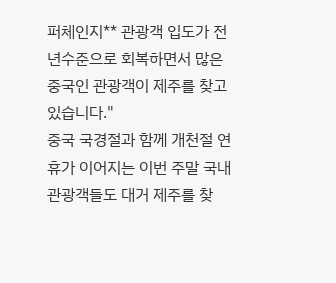퍼체인지** 관광객 입도가 전년수준으로 회복하면서 많은 중국인 관광객이 제주를 찾고 있습니다."
중국 국경절과 함께 개천절 연휴가 이어지는 이번 주말 국내 관광객들도 대거 제주를 찾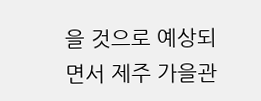을 것으로 예상되면서 제주 가을관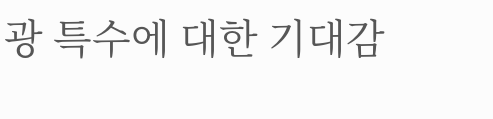광 특수에 대한 기대감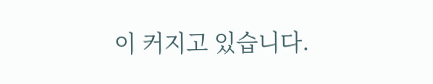이 커지고 있습니다.